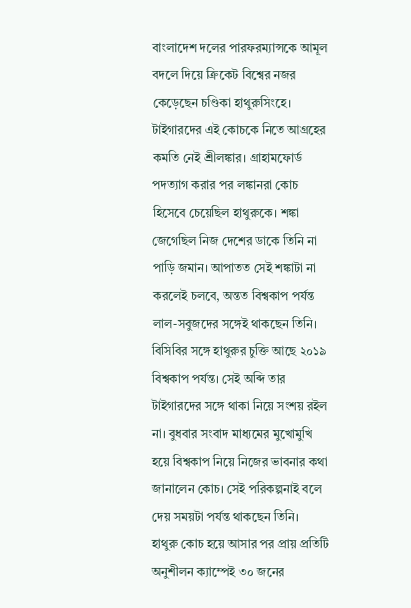বাংলাদেশ দলের পারফরম্যান্সকে আমূল বদলে দিয়ে ক্রিকেট বিশ্বের নজর কেড়েছেন চণ্ডিকা হাথুরুসিংহে। টাইগারদের এই কোচকে নিতে আগ্রহের কমতি নেই শ্রীলঙ্কার। গ্রাহামফোর্ড পদত্যাগ করার পর লঙ্কানরা কোচ হিসেবে চেয়েছিল হাথুরুকে। শঙ্কা জেগেছিল নিজ দেশের ডাকে তিনি না পাড়ি জমান। আপাতত সেই শঙ্কাটা না করলেই চলবে, অন্তত বিশ্বকাপ পর্যন্ত লাল-সবুজদের সঙ্গেই থাকছেন তিনি।
বিসিবির সঙ্গে হাথুরুর চুক্তি আছে ২০১৯ বিশ্বকাপ পর্যন্ত। সেই অব্দি তার টাইগারদের সঙ্গে থাকা নিয়ে সংশয় রইল না। বুধবার সংবাদ মাধ্যমের মুখোমুখি হয়ে বিশ্বকাপ নিয়ে নিজের ভাবনার কথা জানালেন কোচ। সেই পরিকল্পনাই বলে দেয় সময়টা পর্যন্ত থাকছেন তিনি।
হাথুরু কোচ হয়ে আসার পর প্রায় প্রতিটি অনুশীলন ক্যাম্পেই ৩০ জনের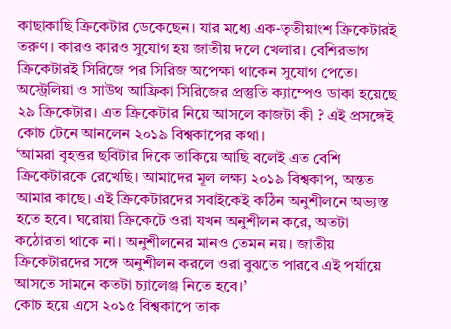কাছাকাছি ক্রিকেটার ডেকেছেন। যার মধ্যে এক-তৃতীয়াংশ ক্রিকেটারই তরুণ। কারও কারও সুযোগ হয় জাতীয় দলে খেলার। বেশিরভাগ ক্রিকেটারই সিরিজে পর সিরিজ অপেক্ষা থাকেন সুযোগ পেতে। অস্ট্রেলিয়া ও সাউথ আফ্রিকা সিরিজের প্রস্তুতি ক্যাম্পেও ডাকা হয়েছে ২৯ ক্রিকেটার। এত ক্রিকেটার নিয়ে আসলে কাজটা কী ? এই প্রসঙ্গেই কোচ টেনে আনলেন ২০১৯ বিশ্বকাপের কথা।
‘আমরা বৃহত্তর ছবিটার দিকে তাকিয়ে আছি বলেই এত বেশি ক্রিকেটারকে রেখেছি। আমাদের মূল লক্ষ্য ২০১৯ বিশ্বকাপ, অন্তত আমার কাছে। এই ক্রিকেটারদের সবাইকেই কঠিন অনুশীলনে অভ্যস্ত হতে হবে। ঘরোয়া ক্রিকেটে ওরা যখন অনুশীলন করে, অতটা কঠোরতা থাকে না। অনুশীলনের মানও তেমন নয়। জাতীয় ক্রিকেটারদের সঙ্গে অনুশীলন করলে ওরা বুঝতে পারবে এই পর্যায়ে আসতে সামনে কতটা চ্যালেঞ্জ নিতে হবে।’
কোচ হয়ে এসে ২০১৫ বিশ্বকাপে তাক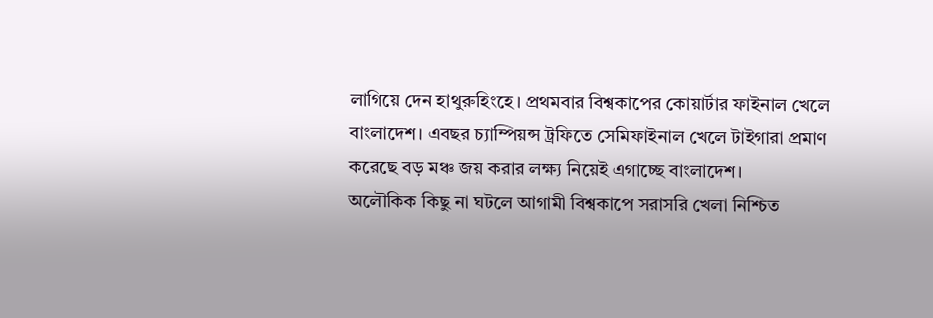লাগিয়ে দেন হাথুরুহিংহে। প্রথমবার বিশ্বকাপের কোয়ার্টার ফাইনাল খেলে বাংলাদেশ। এবছর চ্যাম্পিয়ন্স ট্রফিতে সেমিফাইনাল খেলে টাইগারা প্রমাণ করেছে বড় মঞ্চ জয় করার লক্ষ্য নিয়েই এগাচ্ছে বাংলাদেশ।
অলৌকিক কিছু না ঘটলে আগামী বিশ্বকাপে সরাসরি খেলা নিশ্চিত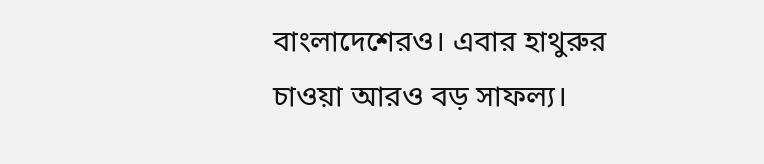বাংলাদেশেরও। এবার হাথুরুর চাওয়া আরও বড় সাফল্য।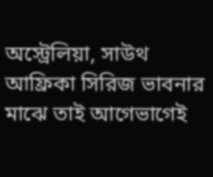অস্ট্রেলিয়া, সাউথ আফ্রিকা সিরিজ ভাবনার মাঝে তাই আগেভাগেই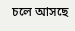চলে আসছে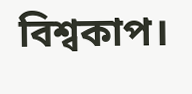বিশ্বকাপ।